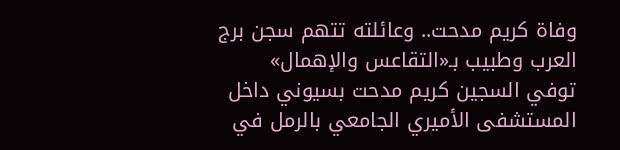وفاة كريم مدحت.. وعائلته تتهم سجن برج العرب وطبيب بـ«التقاعس والإهمال»
توفي السجين كريم مدحت بسيوني داخل المستشفى الأميري الجامعي بالرمل في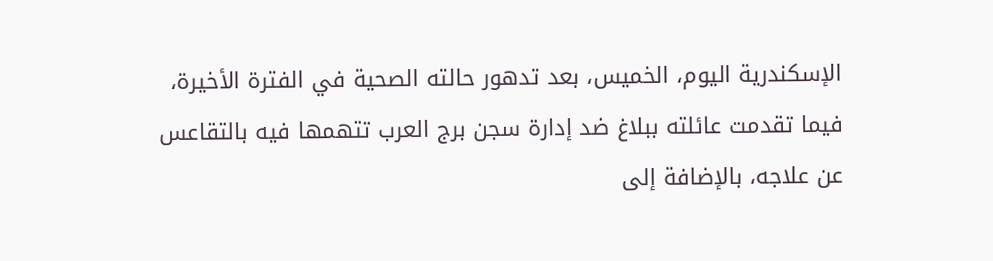الإسكندرية اليوم، الخميس، بعد تدهور حالته الصحية في الفترة الأخيرة، فيما تقدمت عائلته ببلاغ ضد إدارة سجن برج العرب تتهمها فيه بالتقاعس عن علاجه، بالإضافة إلى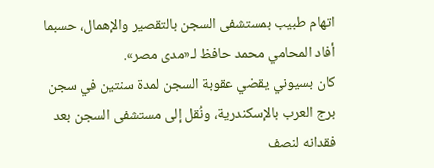اتهام طبيب بمستشفى السجن بالتقصير والإهمال، حسبما أفاد المحامي محمد حافظ لـ«مدى مصر».
كان بسيوني يقضي عقوبة السجن لمدة سنتين في سجن برج العرب بالإسكندرية، ونُقل إلى مستشفى السجن بعد فقدانه لنصف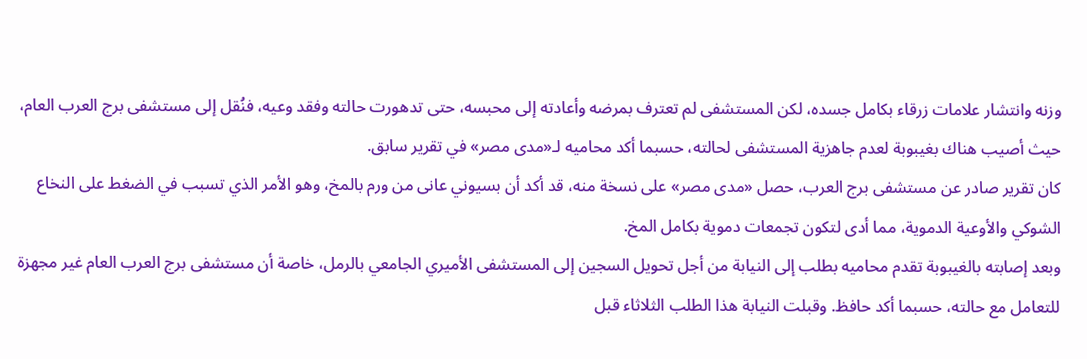وزنه وانتشار علامات زرقاء بكامل جسده، لكن المستشفى لم تعترف بمرضه وأعادته إلى محبسه، حتى تدهورت حالته وفقد وعيه، فنُقل إلى مستشفى برج العرب العام، حيث أصيب هناك بغيبوبة لعدم جاهزية المستشفى لحالته، حسبما أكد محاميه لـ«مدى مصر» في تقرير سابق.
كان تقرير صادر عن مستشفى برج العرب، حصل «مدى مصر» على نسخة منه، قد أكد أن بسيوني عانى من ورم بالمخ، وهو الأمر الذي تسبب في الضغط على النخاع الشوكي والأوعية الدموية، مما أدى لتكون تجمعات دموية بكامل المخ.
وبعد إصابته بالغيبوبة تقدم محاميه بطلب إلى النيابة من أجل تحويل السجين إلى المستشفى الأميري الجامعي بالرمل، خاصة أن مستشفى برج العرب العام غير مجهزة للتعامل مع حالته، حسبما أكد حافظ. وقبلت النيابة هذا الطلب الثلاثاء قبل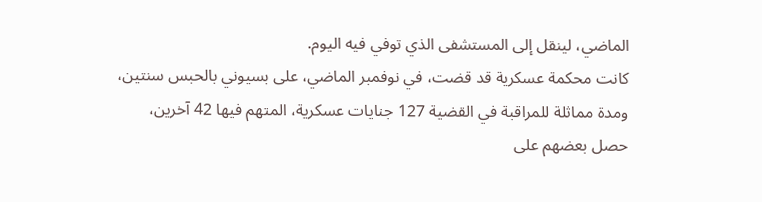الماضي، لينقل إلى المستشفى الذي توفي فيه اليوم.
كانت محكمة عسكرية قد قضت، في نوفمبر الماضي، على بسيوني بالحبس سنتين، ومدة مماثلة للمراقبة في القضية 127 جنايات عسكرية، المتهم فيها 42 آخرين، حصل بعضهم على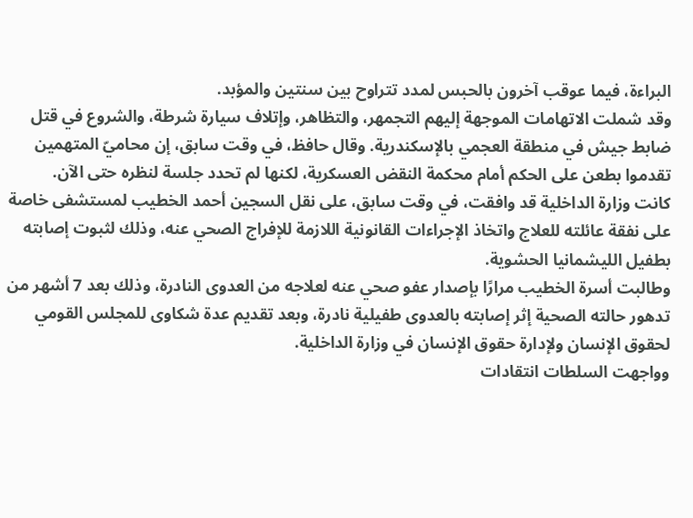البراءة، فيما عوقب آخرون بالحبس لمدد تتراوح بين سنتين والمؤبد.
وقد شملت الاتهامات الموجهة إليهم التجمهر، والتظاهر، وإتلاف سيارة شرطة، والشروع في قتل ضابط جيش في منطقة العجمي بالإسكندرية. وقال حافظ، في وقت سابق، إن محاميّ المتهمين تقدموا بطعن على الحكم أمام محكمة النقض العسكرية، لكنها لم تحدد جلسة لنظره حتى الآن.
كانت وزارة الداخلية قد وافقت، في وقت سابق، على نقل السجين أحمد الخطيب لمستشفى خاصة على نفقة عائلته للعلاج واتخاذ الإجراءات القانونية اللازمة للإفراج الصحي عنه، وذلك لثبوت إصابته بطفيل الليشمانيا الحشوية.
وطالبت أسرة الخطيب مرارًا بإصدار عفو صحي عنه لعلاجه من العدوى النادرة، وذلك بعد 7 أشهر من تدهور حالته الصحية إثر إصابته بالعدوى طفيلية نادرة، وبعد تقديم عدة شكاوى للمجلس القومي لحقوق الإنسان ولإدارة حقوق الإنسان في وزارة الداخلية.
وواجهت السلطات انتقادات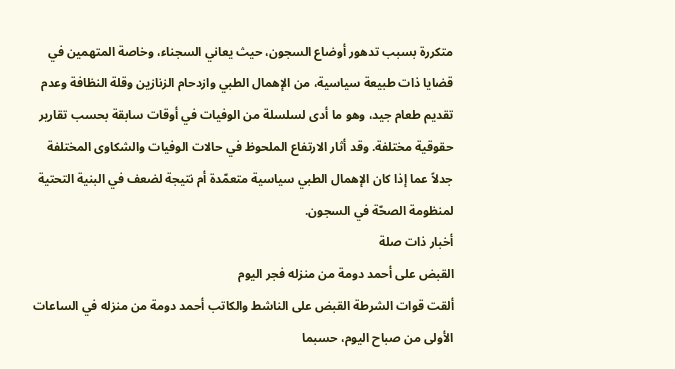متكررة بسبب تدهور أوضاع السجون، حيث يعاني السجناء، وخاصة المتهمين في قضايا ذات طبيعة سياسية، من الإهمال الطبي وازدحام الزنازين وقلة النظافة وعدم تقديم طعام جيد، وهو ما أدى لسلسلة من الوفيات في أوقات سابقة بحسب تقارير حقوقية مختلفة. وقد أثار الارتفاع الملحوظ في حالات الوفيات والشكاوى المختلفة جدلاً عما إذا كان الإهمال الطبي سياسية متعمّدة أم نتيجة لضعف في البنية التحتية لمنظومة الصحّة في السجون.
أخبار ذات صلة
القبض على أحمد دومة من منزله فجر اليوم
ألقت قوات الشرطة القبض على الناشط والكاتب أحمد دومة من منزله في الساعات الأولى من صباح اليوم، حسبما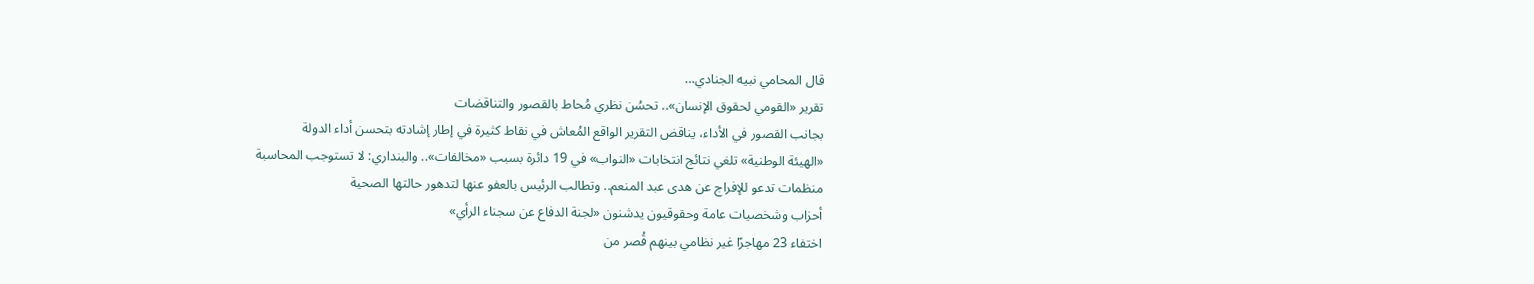قال المحامي نبيه الجنادي…
تقرير «القومي لحقوق الإنسان».. تحسُن نظري مُحاط بالقصور والتناقضات
بجانب القصور في الأداء، يناقض التقرير الواقع المُعاش في نقاط كثيرة في إطار إشادته بتحسن أداء الدولة
«الهيئة الوطنية» تلغي نتائج انتخابات «النواب» في 19 دائرة بسبب «مخالفات».. والبنداري: لا تستوجب المحاسبة
منظمات تدعو للإفراج عن هدى عبد المنعم.. وتطالب الرئيس بالعفو عنها لتدهور حالتها الصحية
أحزاب وشخصيات عامة وحقوقيون يدشنون «لجنة الدفاع عن سجناء الرأي»
اختفاء 23 مهاجرًا غير نظامي بينهم قُصر من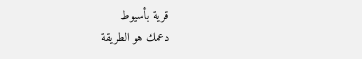قرية بأسيوط
دعمك هو الطريقة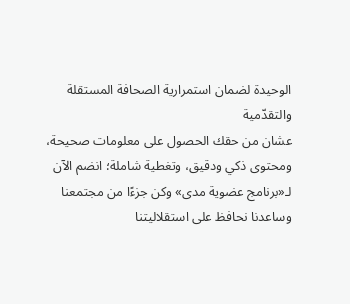الوحيدة لضمان استمرارية الصحافة المستقلة والتقدّمية
عشان من حقك الحصول على معلومات صحيحة، ومحتوى ذكي ودقيق، وتغطية شاملة؛ انضم الآن لـ«برنامج عضوية مدى» وكن جزءًا من مجتمعنا وساعدنا نحافظ على استقلاليتنا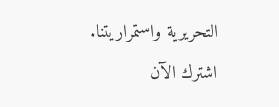التحريرية واستمراريتنا.
اشترك الآن